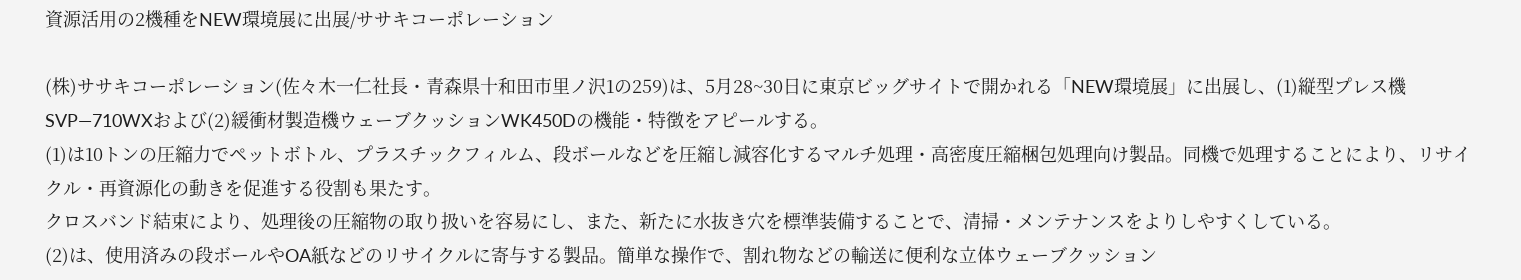資源活用の2機種をNEW環境展に出展/ササキコーポレーション

(株)ササキコーポレーション(佐々木一仁社長・青森県十和田市里ノ沢1の259)は、5月28~30日に東京ビッグサイトで開かれる「NEW環境展」に出展し、(1)縦型プレス機SVP―710WXおよび(2)緩衝材製造機ウェーブクッションWK450Dの機能・特徴をアピールする。
(1)は10トンの圧縮力でペットボトル、プラスチックフィルム、段ボールなどを圧縮し減容化するマルチ処理・高密度圧縮梱包処理向け製品。同機で処理することにより、リサイクル・再資源化の動きを促進する役割も果たす。
クロスバンド結束により、処理後の圧縮物の取り扱いを容易にし、また、新たに水抜き穴を標準装備することで、清掃・メンテナンスをよりしやすくしている。
(2)は、使用済みの段ボールやOA紙などのリサイクルに寄与する製品。簡単な操作で、割れ物などの輸送に便利な立体ウェーブクッション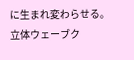に生まれ変わらせる。
立体ウェーブク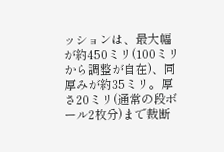ッションは、最大幅が約450ミリ(100ミリから調整が自在)、同厚みが約35ミリ。厚さ20ミリ(通常の段ボール2枚分)まで裁断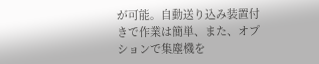が可能。自動送り込み装置付きで作業は簡単、また、オプションで集塵機を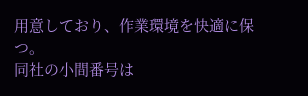用意しており、作業環境を快適に保つ。
同社の小間番号は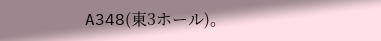A348(東3ホール)。